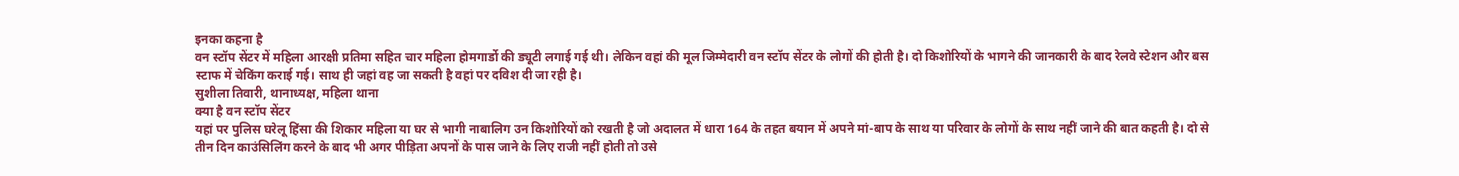इनका कहना है
वन स्टॉप सेंटर में महिला आरक्षी प्रतिमा सहित चार महिला होमगार्डो की ड्यूटी लगाई गई थी। लेकिन वहां की मूल जिम्मेदारी वन स्टॉप सेंटर के लोगों की होती है। दो किशोरियों के भागने की जानकारी के बाद रेलवे स्टेशन और बस स्टाफ में चेकिंग कराई गई। साथ ही जहां वह जा सकती है वहां पर दविश दी जा रही है।
सुशीला तिवारी, थानाध्यक्ष, महिला थाना
क्या है वन स्टॉप सेंटर
यहां पर पुलिस घरेलू हिंसा की शिकार महिला या घर से भागी नाबालिग उन किशोरियों को रखती है जो अदालत में धारा 164 के तहत बयान में अपने मां-बाप के साथ या परिवार के लोगों के साथ नहीं जाने की बात कहती है। दो से तीन दिन काउंसिलिंग करने के बाद भी अगर पीड़िता अपनों के पास जाने के लिए राजी नहीं होती तो उसे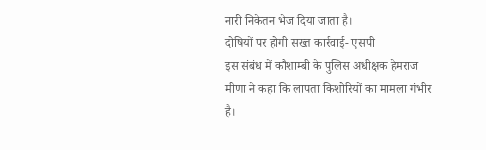नारी निकेतन भेज दिया जाता है।
दोषियों पर होगी सख्त कार्रवाई- एसपी
इस संबंध में कौशाम्बी के पुलिस अधीक्षक हेमराज मीणा ने कहा कि लापता किशोरियों का मामला गंभीर है।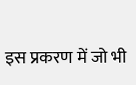इस प्रकरण में जो भी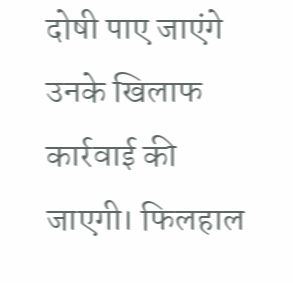दोषी पाए जाएंगे उनके खिलाफ कार्रवाई की जाएगी। फिलहाल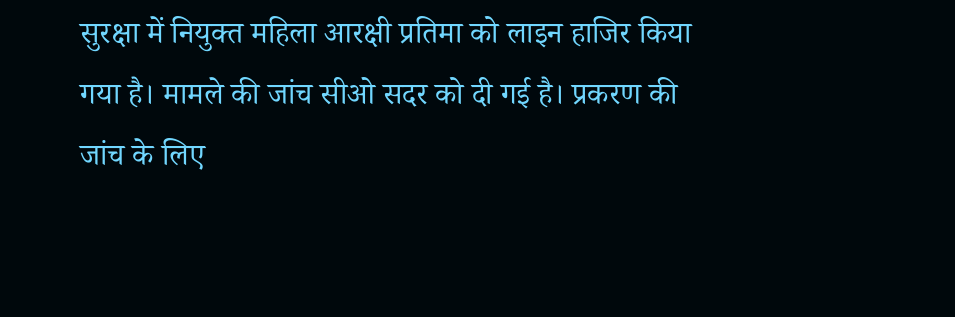सुरक्षा में नियुक्त महिला आरक्षी प्रतिमा को लाइन हाजिर किया गया है। मामले की जांच सीओ सदर को दी गई है। प्रकरण की जांच के लिए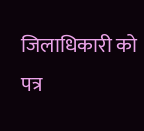जिलाधिकारी को पत्र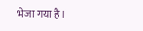भेजा गया है।